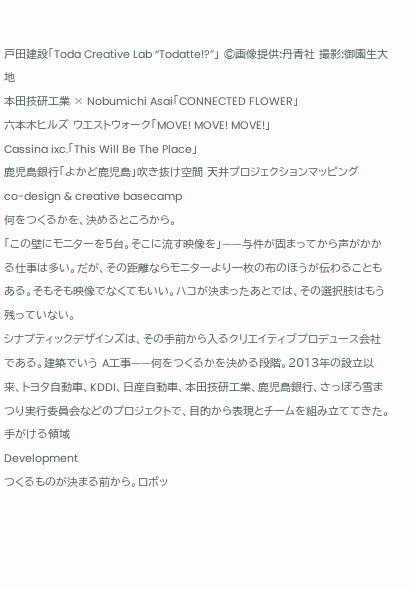戸田建設「Toda Creative Lab “Todatte!?”」 ©画像提供:丹青社 撮影:御園生大地
本田技研工業 × Nobumichi Asai「CONNECTED FLOWER」
六本木ヒルズ ウエストウォーク「MOVE! MOVE! MOVE!」
Cassina ixc.「This Will Be The Place」
鹿児島銀行「よかど鹿児島」吹き抜け空間 天井プロジェクションマッピング
co-design & creative basecamp
何をつくるかを、決めるところから。
「この壁にモニターを5台。そこに流す映像を」——与件が固まってから声がかかる仕事は多い。だが、その距離ならモニターより一枚の布のほうが伝わることもある。そもそも映像でなくてもいい。ハコが決まったあとでは、その選択肢はもう残っていない。
シナプティックデザインズは、その手前から入るクリエイティブプロデュース会社である。建築でいう A工事——何をつくるかを決める段階。2013年の設立以来、トヨタ自動車、KDDI、日産自動車、本田技研工業、鹿児島銀行、さっぽろ雪まつり実行委員会などのプロジェクトで、目的から表現とチームを組み立ててきた。
手がける領域
Development
つくるものが決まる前から。ロボッ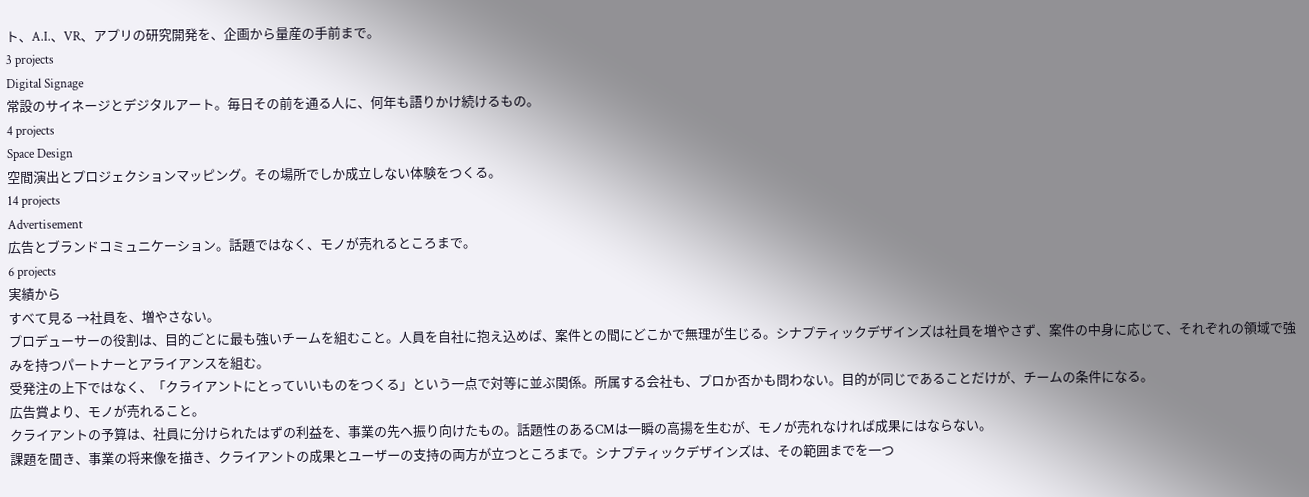ト、A.I.、VR、アプリの研究開発を、企画から量産の手前まで。
3 projects
Digital Signage
常設のサイネージとデジタルアート。毎日その前を通る人に、何年も語りかけ続けるもの。
4 projects
Space Design
空間演出とプロジェクションマッピング。その場所でしか成立しない体験をつくる。
14 projects
Advertisement
広告とブランドコミュニケーション。話題ではなく、モノが売れるところまで。
6 projects
実績から
すべて見る →社員を、増やさない。
プロデューサーの役割は、目的ごとに最も強いチームを組むこと。人員を自社に抱え込めば、案件との間にどこかで無理が生じる。シナプティックデザインズは社員を増やさず、案件の中身に応じて、それぞれの領域で強みを持つパートナーとアライアンスを組む。
受発注の上下ではなく、「クライアントにとっていいものをつくる」という一点で対等に並ぶ関係。所属する会社も、プロか否かも問わない。目的が同じであることだけが、チームの条件になる。
広告賞より、モノが売れること。
クライアントの予算は、社員に分けられたはずの利益を、事業の先へ振り向けたもの。話題性のあるCMは一瞬の高揚を生むが、モノが売れなければ成果にはならない。
課題を聞き、事業の将来像を描き、クライアントの成果とユーザーの支持の両方が立つところまで。シナプティックデザインズは、その範囲までを一つ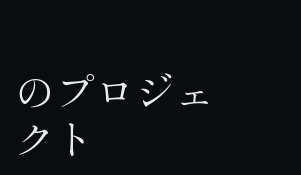のプロジェクト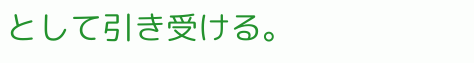として引き受ける。